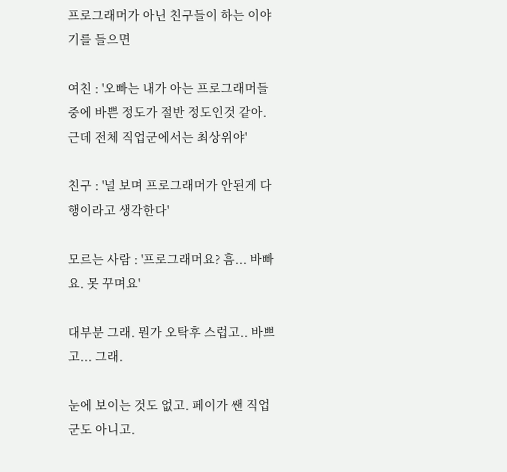프로그래머가 아닌 친구들이 하는 이야기를 들으면

여친 : '오빠는 내가 아는 프로그래머들 중에 바쁜 정도가 절반 정도인것 같아. 근데 전체 직업군에서는 최상위야'

친구 : '널 보며 프로그래머가 안된게 다행이라고 생각한다'

모르는 사람 : '프로그래머요? 흠... 바빠요. 못 꾸며요'

대부분 그래. 뭔가 오탁후 스럽고.. 바쁘고... 그래.

눈에 보이는 것도 없고. 페이가 쌘 직업군도 아니고.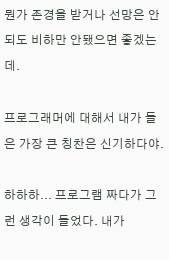뭔가 존경을 받거나 선망은 안되도 비하만 안됐으면 좋겠는데.

프로그래머에 대해서 내가 들은 가장 큰 칭찬은 신기하다야.

하하하... 프로그램 짜다가 그런 생각이 들었다. 내가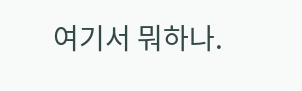여기서 뭐하나.